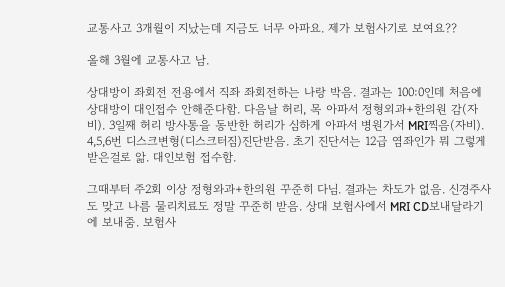교통사고 3개월이 지났는데 지금도 너무 아파요. 제가 보험사기로 보여요??

올해 3월에 교통사고 남.

상대방이 좌회전 전용에서 직좌 좌회전하는 나랑 박음. 결과는 100:0인데 처음에 상대방이 대인접수 안해준다함. 다음날 허리, 목 아파서 정형외과+한의원 감(자비). 3일째 허리 방사통을 동반한 허리가 심하게 아파서 병원가서 MRI찍음(자비). 4,5,6번 디스크변형(디스크터짐)진단받음. 초기 진단서는 12급 염좌인가 뭐 그렇게 받은걸로 앎. 대인보험 접수함.

그때부터 주2회 이상 정형와과+한의원 꾸준히 다님. 결과는 차도가 없음. 신경주사도 맞고 나름 물리치료도 정말 꾸준히 받음. 상대 보험사에서 MRI CD보내달라기에 보내줌. 보험사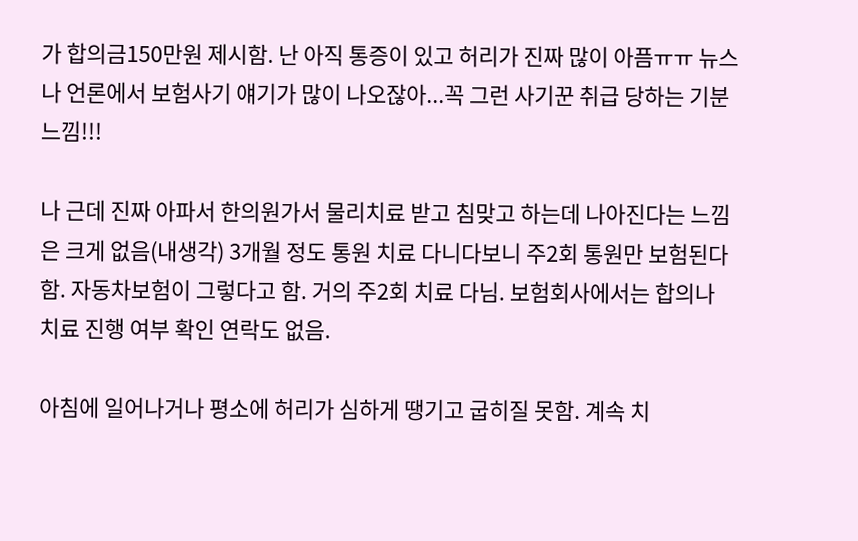가 합의금150만원 제시함. 난 아직 통증이 있고 허리가 진짜 많이 아픔ㅠㅠ 뉴스나 언론에서 보험사기 얘기가 많이 나오잖아...꼭 그런 사기꾼 취급 당하는 기분 느낌!!!

나 근데 진짜 아파서 한의원가서 물리치료 받고 침맞고 하는데 나아진다는 느낌은 크게 없음(내생각) 3개월 정도 통원 치료 다니다보니 주2회 통원만 보험된다함. 자동차보험이 그렇다고 함. 거의 주2회 치료 다님. 보험회사에서는 합의나 치료 진행 여부 확인 연락도 없음.

아침에 일어나거나 평소에 허리가 심하게 땡기고 굽히질 못함. 계속 치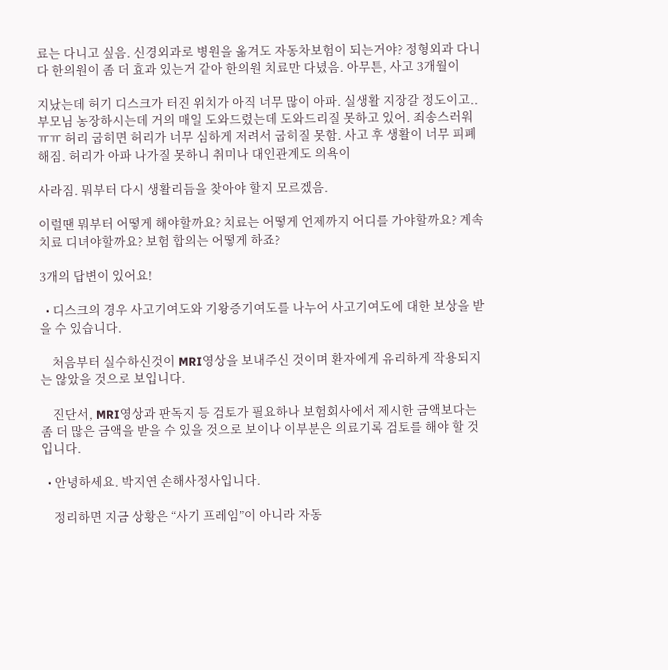료는 다니고 싶음. 신경외과로 병원을 옮겨도 자동차보험이 되는거야? 정형외과 다니다 한의원이 좀 더 효과 있는거 같아 한의원 치료만 다녔음. 아무튼, 사고 3개월이

지났는데 허기 디스크가 터진 위치가 아직 너무 많이 아파. 실생활 지장갈 정도이고.. 부모님 농장하시는데 거의 매일 도와드렸는데 도와드리질 못하고 있어. 죄송스러워ㅠㅠ 허리 굽히면 허리가 너무 심하게 저려서 굽히질 못함. 사고 후 생활이 너무 피폐해짐. 허리가 아파 나가질 못하니 취미나 대인관계도 의욕이

사라짐. 뭐부터 다시 생활리듬을 찾아야 할지 모르겠음.

이럴땐 뭐부터 어떻게 해야할까요? 치료는 어떻게 언제까지 어디를 가야할까요? 계속 치료 디녀야할까요? 보험 합의는 어떻게 하죠?

3개의 답변이 있어요!

  • 디스크의 경우 사고기여도와 기왕증기여도를 나누어 사고기여도에 대한 보상을 받을 수 있습니다.

    처음부터 실수하신것이 MRI영상을 보내주신 것이며 환자에게 유리하게 작용되지는 않았을 것으로 보입니다.

    진단서, MRI영상과 판독지 등 검토가 필요하나 보험회사에서 제시한 금액보다는 좀 더 많은 금액을 받을 수 있을 것으로 보이나 이부분은 의료기록 검토를 해야 할 것입니다.

  • 안녕하세요. 박지연 손해사정사입니다.

    정리하면 지금 상황은 “사기 프레임”이 아니라 자동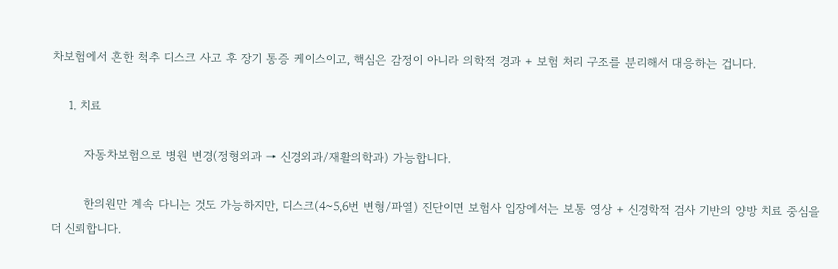차보험에서 흔한 척추 디스크 사고 후 장기 통증 케이스이고, 핵심은 감정이 아니라 의학적 경과 + 보험 처리 구조를 분리해서 대응하는 겁니다.

    1. 치료

        자동차보험으로 병원 변경(정형외과 → 신경외과/재활의학과) 가능합니다.

        한의원만 계속 다니는 것도 가능하지만, 디스크(4~5,6번 변형/파열) 진단이면 보험사 입장에서는 보통 영상 + 신경학적 검사 기반의 양방 치료 중심을 더 신뢰합니다.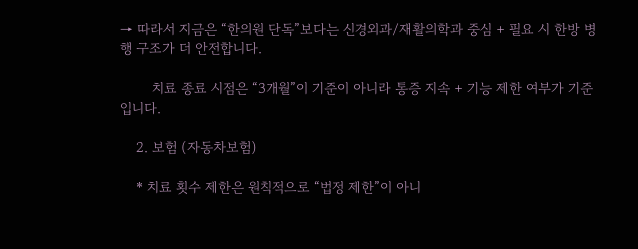→ 따라서 지금은 “한의원 단독”보다는 신경외과/재활의학과 중심 + 필요 시 한방 병행 구조가 더 안전합니다.

        치료 종료 시점은 “3개월”이 기준이 아니라 통증 지속 + 기능 제한 여부가 기준입니다.

    2. 보험 (자동차보험)

    * 치료 횟수 제한은 원칙적으로 “법정 제한”이 아니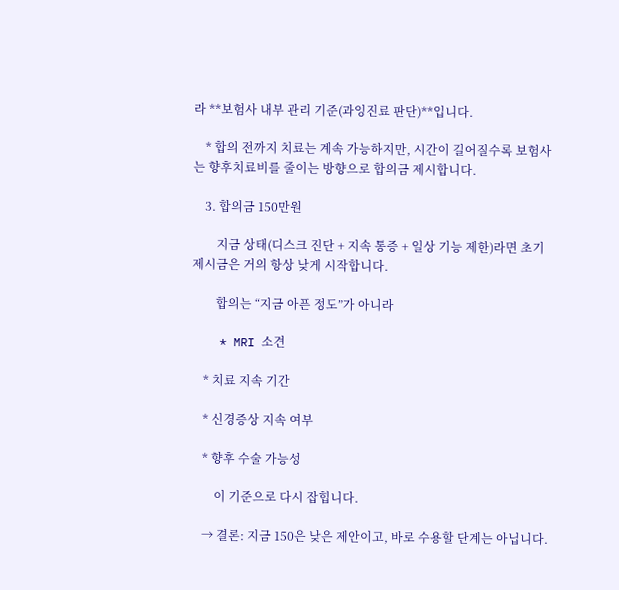라 **보험사 내부 관리 기준(과잉진료 판단)**입니다.

    * 합의 전까지 치료는 계속 가능하지만, 시간이 길어질수록 보험사는 향후치료비를 줄이는 방향으로 합의금 제시합니다.

    3. 합의금 150만원

        지금 상태(디스크 진단 + 지속 통증 + 일상 기능 제한)라면 초기 제시금은 거의 항상 낮게 시작합니다.

        합의는 “지금 아픈 정도”가 아니라

    * MRI 소견

    * 치료 지속 기간

    * 신경증상 지속 여부

    * 향후 수술 가능성

        이 기준으로 다시 잡힙니다.

    → 결론: 지금 150은 낮은 제안이고, 바로 수용할 단계는 아닙니다.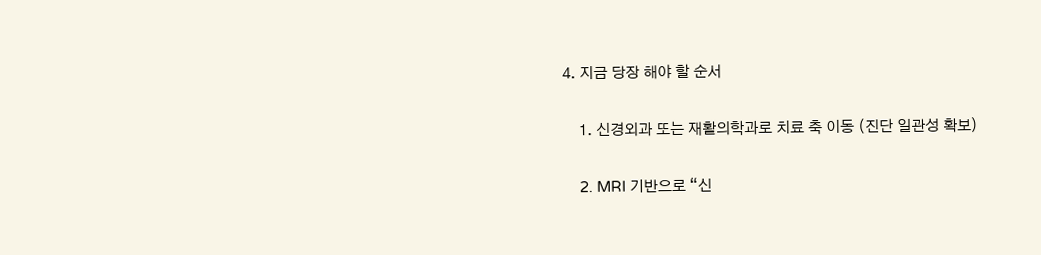4. 지금 당장 해야 할 순서

    1. 신경외과 또는 재활의학과로 치료 축 이동 (진단 일관성 확보)

    2. MRI 기반으로 “신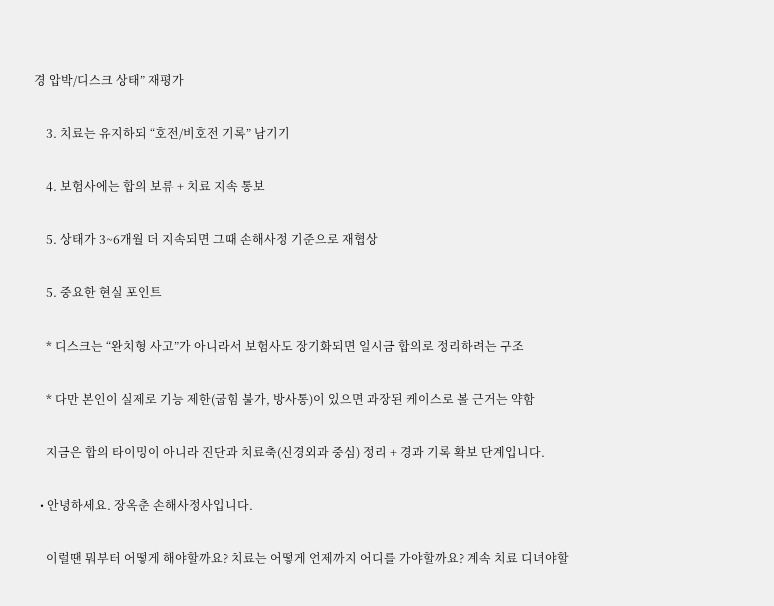경 압박/디스크 상태” 재평가

    3. 치료는 유지하되 “호전/비호전 기록” 남기기

    4. 보험사에는 합의 보류 + 치료 지속 통보

    5. 상태가 3~6개월 더 지속되면 그때 손해사정 기준으로 재협상

    5. 중요한 현실 포인트

    * 디스크는 “완치형 사고”가 아니라서 보험사도 장기화되면 일시금 합의로 정리하려는 구조

    * 다만 본인이 실제로 기능 제한(굽힘 불가, 방사통)이 있으면 과장된 케이스로 볼 근거는 약함

    지금은 합의 타이밍이 아니라 진단과 치료축(신경외과 중심) 정리 + 경과 기록 확보 단계입니다.

  • 안녕하세요. 장옥춘 손해사정사입니다.

    이럴땐 뭐부터 어떻게 해야할까요? 치료는 어떻게 언제까지 어디를 가야할까요? 계속 치료 디녀야할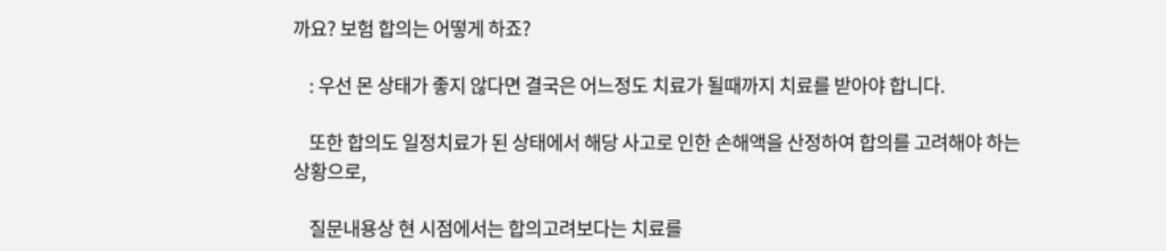까요? 보험 합의는 어떻게 하죠?

    : 우선 몬 상태가 좋지 않다면 결국은 어느정도 치료가 될때까지 치료를 받아야 합니다.

    또한 합의도 일정치료가 된 상태에서 해당 사고로 인한 손해액을 산정하여 합의를 고려해야 하는 상황으로,

    질문내용상 현 시점에서는 합의고려보다는 치료를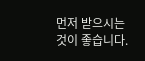먼저 받으시는 것이 좋습니다.